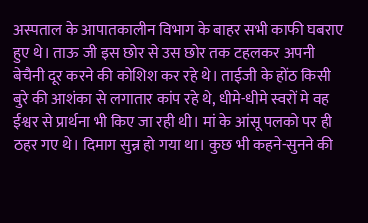अस्पताल के आपातकालीन विभाग के बाहर सभी काफी घबराए हुए थे। ताऊ जी इस छोर से उस छोर तक टहलकर अपनी बेचैनी दूर करने की कोशिश कर रहे थे। ताईजी के होंठ किसी बुरे की आशंका से लगातार कांप रहे थे, धीमे-धीमे स्वरों मे वह ईश्वर से प्रार्थना भी किए जा रही थी। मां के आंसू पलको पर ही ठहर गए थे। दिमाग सुन्न हो गया था। कुछ भी कहने-सुनने की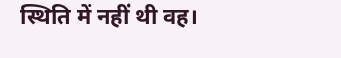स्थिति में नहीं थी वह।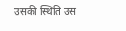उसकी स्थिति उस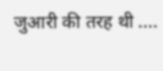जुआरी की तरह थी ....